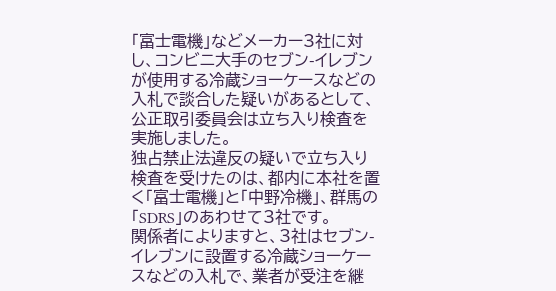「富士電機」などメーカー3社に対し、コンビニ大手のセブン-イレブンが使用する冷蔵ショーケースなどの入札で談合した疑いがあるとして、公正取引委員会は立ち入り検査を実施しました。
独占禁止法違反の疑いで立ち入り検査を受けたのは、都内に本社を置く「富士電機」と「中野冷機」、群馬の「SDRS」のあわせて3社です。
関係者によりますと、3社はセブン-イレブンに設置する冷蔵ショーケースなどの入札で、業者が受注を継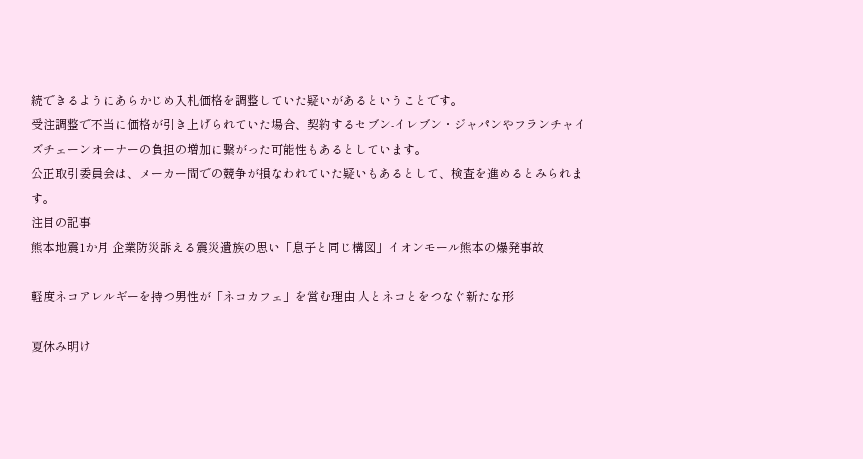続できるようにあらかじめ入札価格を調整していた疑いがあるということです。
受注調整で不当に価格が引き上げられていた場合、契約するセブン-イレブン・ジャパンやフランチャイズチェーンオーナーの負担の増加に繋がった可能性もあるとしています。
公正取引委員会は、メーカー間での競争が損なわれていた疑いもあるとして、検査を進めるとみられます。
注目の記事
熊本地震1か月 企業防災訴える震災遺族の思い「息子と同じ構図」イオンモール熊本の爆発事故

軽度ネコアレルギーを持つ男性が「ネコカフェ」を営む理由 人とネコとをつなぐ新たな形

夏休み明け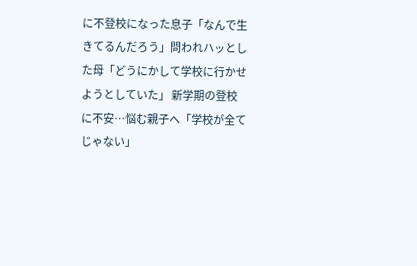に不登校になった息子「なんで生きてるんだろう」問われハッとした母「どうにかして学校に行かせようとしていた」 新学期の登校に不安…悩む親子へ「学校が全てじゃない」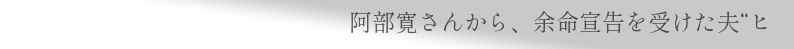阿部寛さんから、余命宣告を受けた夫“ヒ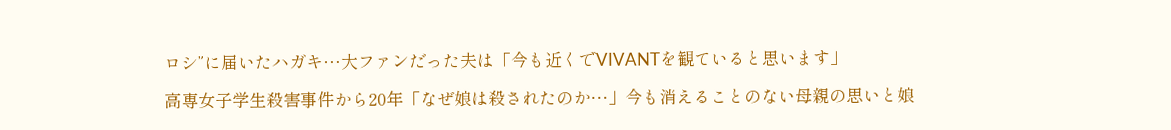ロシ”に届いたハガキ…大ファンだった夫は「今も近くでVIVANTを観ていると思います」

高専女子学生殺害事件から20年「なぜ娘は殺されたのか…」今も消えることのない母親の思いと娘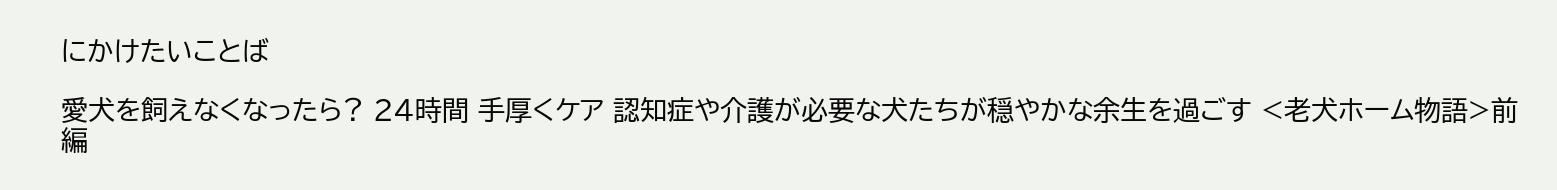にかけたいことば

愛犬を飼えなくなったら? 24時間 手厚くケア 認知症や介護が必要な犬たちが穏やかな余生を過ごす <老犬ホーム物語>前編